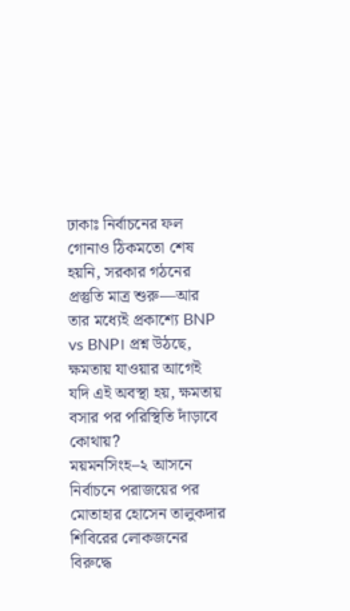ঢাকাঃ নির্বাচনের ফল গোনাও ঠিকমতো শেষ হয়নি, সরকার গঠনের প্রস্তুতি মাত্র শুরু—আর তার মধ্যেই প্রকাশ্যে BNP vs BNP। প্রশ্ন উঠছে, ক্ষমতায় যাওয়ার আগেই যদি এই অবস্থা হয়, ক্ষমতায় বসার পর পরিস্থিতি দাঁড়াবে কোথায়?
ময়মনসিংহ–২ আসনে নির্বাচনে পরাজয়ের পর মোতাহার হোসেন তালুকদার শিবিরের লোকজনের বিরুদ্ধে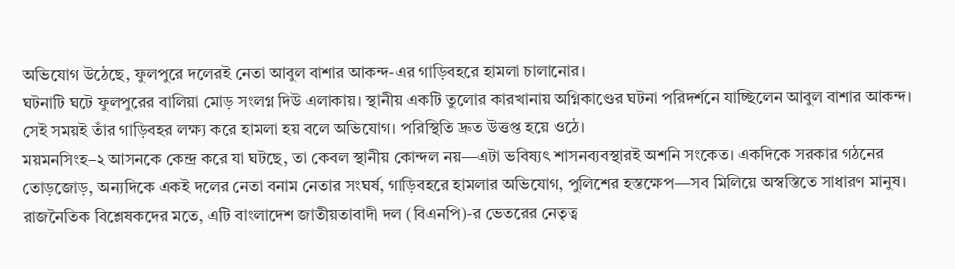অভিযোগ উঠেছে, ফুলপুরে দলেরই নেতা আবুল বাশার আকন্দ-এর গাড়িবহরে হামলা চালানোর।
ঘটনাটি ঘটে ফুলপুরের বালিয়া মোড় সংলগ্ন দিউ এলাকায়। স্থানীয় একটি তুলোর কারখানায় অগ্নিকাণ্ডের ঘটনা পরিদর্শনে যাচ্ছিলেন আবুল বাশার আকন্দ। সেই সময়ই তাঁর গাড়িবহর লক্ষ্য করে হামলা হয় বলে অভিযোগ। পরিস্থিতি দ্রুত উত্তপ্ত হয়ে ওঠে।
ময়মনসিংহ–২ আসনকে কেন্দ্র করে যা ঘটছে, তা কেবল স্থানীয় কোন্দল নয়—এটা ভবিষ্যৎ শাসনব্যবস্থারই অশনি সংকেত। একদিকে সরকার গঠনের তোড়জোড়, অন্যদিকে একই দলের নেতা বনাম নেতার সংঘর্ষ, গাড়িবহরে হামলার অভিযোগ, পুলিশের হস্তক্ষেপ—সব মিলিয়ে অস্বস্তিতে সাধারণ মানুষ।
রাজনৈতিক বিশ্লেষকদের মতে, এটি বাংলাদেশ জাতীয়তাবাদী দল (বিএনপি)-র ভেতরের নেতৃত্ব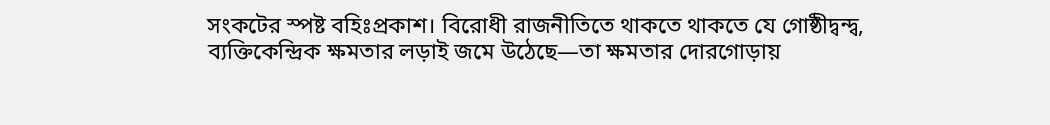সংকটের স্পষ্ট বহিঃপ্রকাশ। বিরোধী রাজনীতিতে থাকতে থাকতে যে গোষ্ঠীদ্বন্দ্ব, ব্যক্তিকেন্দ্রিক ক্ষমতার লড়াই জমে উঠেছে—তা ক্ষমতার দোরগোড়ায়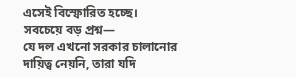এসেই বিস্ফোরিত হচ্ছে।
সবচেয়ে বড় প্রশ্ন—
যে দল এখনো সরকার চালানোর দায়িত্ব নেয়নি, তারা যদি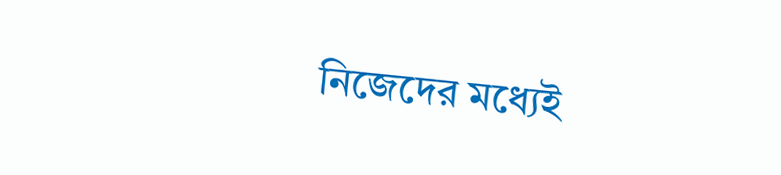নিজেদের মধ্যেই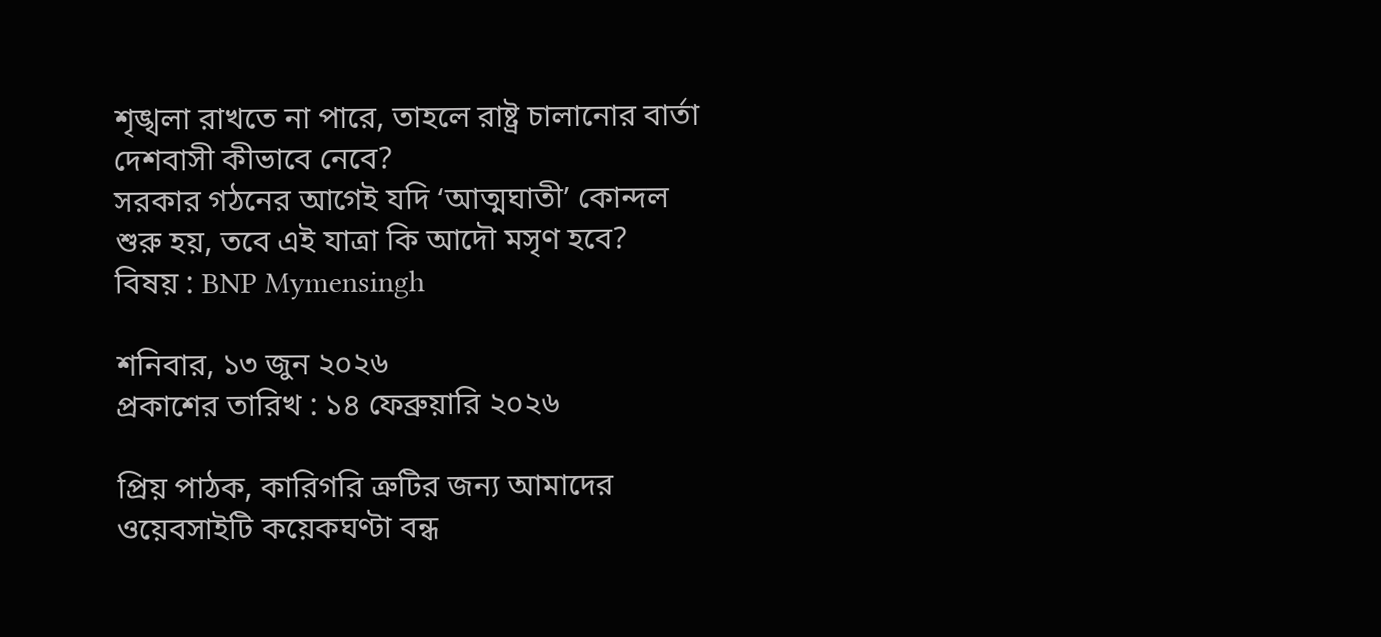শৃঙ্খলা রাখতে না পারে, তাহলে রাষ্ট্র চালানোর বার্তা দেশবাসী কীভাবে নেবে?
সরকার গঠনের আগেই যদি ‘আত্মঘাতী’ কোন্দল শুরু হয়, তবে এই যাত্রা কি আদৌ মসৃণ হবে?
বিষয় : BNP Mymensingh

শনিবার, ১৩ জুন ২০২৬
প্রকাশের তারিখ : ১৪ ফেব্রুয়ারি ২০২৬

প্রিয় পাঠক, কারিগরি ত্রুটির জন্য আমাদের ওয়েবসাইটি কয়েকঘণ্টা বন্ধ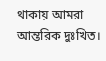থাকায় আমরা আন্তরিক দুঃখিত।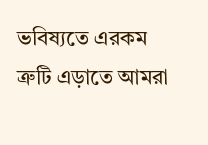ভবিষ্যতে এরকম ত্রুটি এড়াতে আমরা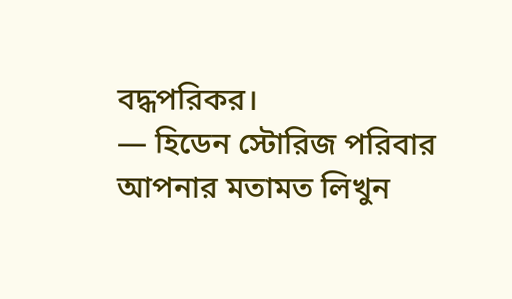বদ্ধপরিকর।
— হিডেন স্টোরিজ পরিবার
আপনার মতামত লিখুন